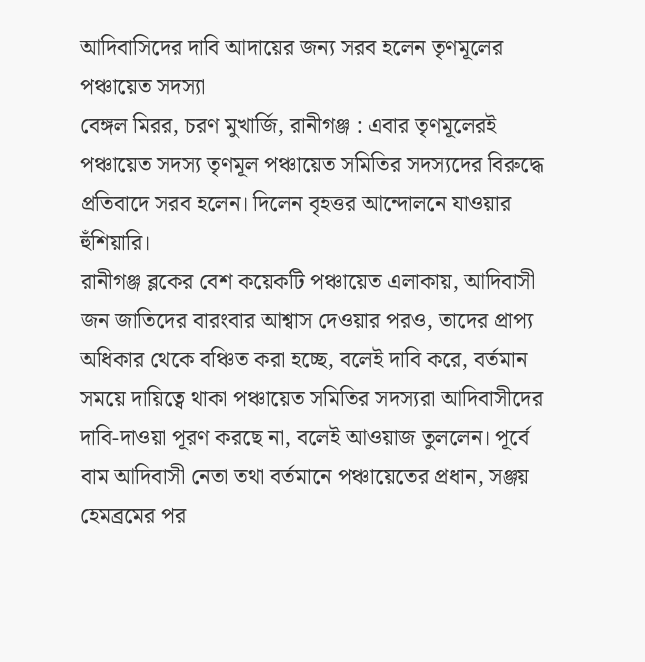আদিবাসিদের দাবি আদায়ের জন্য সরব হলেন তৃণমূলের পঞ্চায়েত সদস্যা
বেঙ্গল মিরর, চরণ মুখার্জি, রানীগঞ্জ : এবার তৃণমূলেরই পঞ্চায়েত সদস্য তৃণমূল পঞ্চায়েত সমিতির সদস্যদের বিরুদ্ধে প্রতিবাদে সরব হলেন। দিলেন বৃহত্তর আন্দোলনে যাওয়ার হুঁশিয়ারি।
রানীগঞ্জ ব্লকের বেশ কয়েকটি পঞ্চায়েত এলাকায়, আদিবাসী জন জাতিদের বারংবার আশ্বাস দেওয়ার পরও, তাদের প্রাপ্য অধিকার থেকে বঞ্চিত করা হচ্ছে, বলেই দাবি করে, বর্তমান সময়ে দায়িত্বে থাকা পঞ্চায়েত সমিতির সদস্যরা আদিবাসীদের দাবি-দাওয়া পূরণ করছে না, বলেই আওয়াজ তুললেন। পূর্বে বাম আদিবাসী নেতা তথা বর্তমানে পঞ্চায়েতের প্রধান, সঞ্জয় হেমব্রমের পর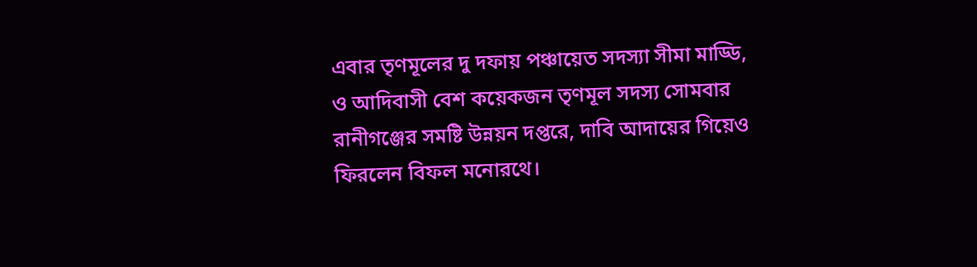এবার তৃণমূলের দু দফায় পঞ্চায়েত সদস্যা সীমা মাড্ডি, ও আদিবাসী বেশ কয়েকজন তৃণমূল সদস্য সোমবার রানীগঞ্জের সমষ্টি উন্নয়ন দপ্তরে, দাবি আদায়ের গিয়েও ফিরলেন বিফল মনোরথে।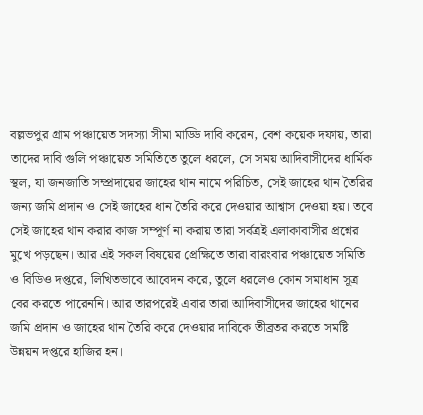বল্লভপুর গ্রাম পঞ্চায়েত সদস্যা সীমা মাড্ডি দাবি করেন, বেশ কয়েক দফায়, তারা তাদের দাবি গুলি পঞ্চায়েত সমিতিতে তুলে ধরলে, সে সময় আদিবাসীদের ধার্মিক স্থল, যা জনজাতি সম্প্রদায়ের জাহের থান নামে পরিচিত, সেই জাহের থান তৈরির জন্য জমি প্রদান ও সেই জাহের ধান তৈরি করে দেওয়ার আশ্বাস দেওয়া হয়। তবে সেই জাহের থান করার কাজ সম্পূর্ণ না করায় তারা সর্বত্রই এলাকাবাসীর প্রশ্নের মুখে পড়ছেন। আর এই সকল বিষয়ের প্রেক্ষিতে তারা বারংবার পঞ্চায়েত সমিতি ও বিডিও দপ্তরে, লিখিতভাবে আবেদন করে, তুলে ধরলেও কোন সমাধান সূত্র বের করতে পারেননি। আর তারপরেই এবার তারা আদিবাসীদের জাহের থানের জমি প্রদান ও জাহের থান তৈরি করে দেওয়ার দাবিকে তীব্রতর করতে সমষ্টি উন্নয়ন দপ্তরে হাজির হন।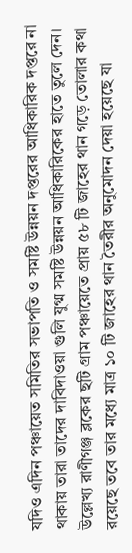যদিও এদিন পঞ্চায়েত সমিতির সভাপতি ও সমষ্টি উন্নয়ন দপ্তরের আধিকারিক দপ্তরে না থাকায় তারা তাদের দাবিদাওয়া গুলি যুগ্ম সমষ্টি উন্নয়ন আধিকারিকের হাতে তুলে দেন। উল্লেখ্য রাণীগঞ্জ ব্লকের ছটি গ্রাম পঞ্চায়েতে প্রায় ৫৮ টি জাহের থান গড়ে তোলার কথা রয়েছে তবে তার মধ্যে মাত্র ১০ টি জাহের থান তৈরীর অনুমোদন দেয়া হয়েছে যা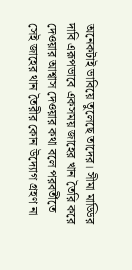অনেকটাই ভাবিয়ে তুলেছে তাদের। সীমা মাড্ডির দাবি এরূপভাবে একসময় জাহের খান তৈরি করে দেওয়ার আশ্বাস দেওয়ার কথা বলে পরবর্তীতে সেই জাহের থান তৈরীর কোন উদ্যোগ গ্রহণ না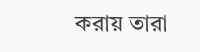করায় তারা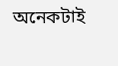অনেকটাই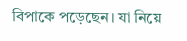বিপাকে পড়েছেন। যা নিয়ে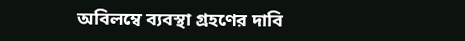অবিলম্বে ব্যবস্থা গ্রহণের দাবি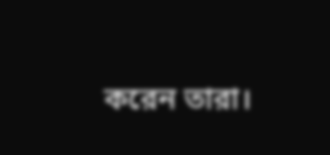করেন তারা।